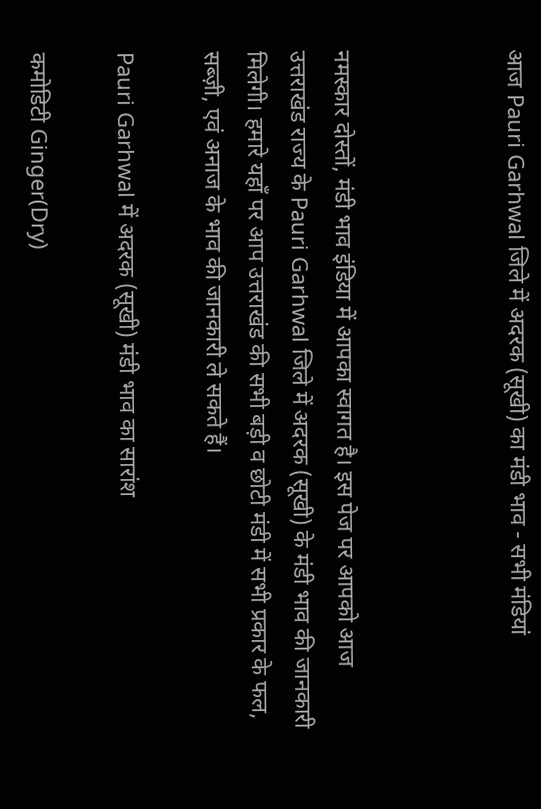आज Pauri Garhwal जिले में अदरक (सूखी) का मंडी भाव - सभी मंडियां



नमस्कार दोस्तों, मंडी भाव इंडिया में आपका स्वागत है। इस पेज पर आपको आज उत्तराखंड राज्य के Pauri Garhwal जिले में अदरक (सूखी) के मंडी भाव की जानकारी मिलेगी। हमारे यहाँ पर आप उत्तराखंड की सभी बड़ी व छोटी मंडी में सभी प्रकार के फल, सब्ज़ी, एवं अनाज के भाव की जानकारी ले सकते हैं।

Pauri Garhwal में अदरक (सूखी) मंडी भाव का सारांश

कमोडिटी Ginger(Dry)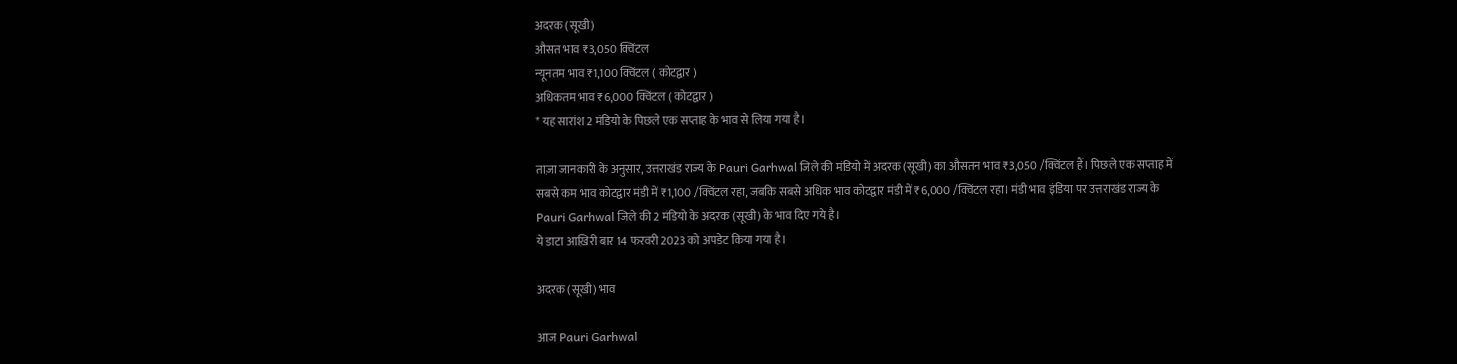अदरक (सूखी)
औसत भाव ₹3,050 क्विंटल
न्यूनतम भाव ₹1,100 क्विंटल ( कोटद्वार )
अधिकतम भाव ₹6,000 क्विंटल ( कोटद्वार )
* यह सारांश 2 मंडियो के पिछले एक सप्ताह के भाव से लिया गया है।

ताज़ा जानकारी के अनुसार, उत्तराखंड राज्य के Pauri Garhwal जिले की मंडियो में अदरक (सूखी) का औसतन भाव ₹3,050 /क्विंटल हैं। पिछले एक सप्ताह में सबसे कम भाव कोटद्वार मंडी में ₹1,100 /क्विंटल रहा, जबकि सबसे अधिक भाव कोटद्वार मंडी में ₹6,000 /क्विंटल रहा। मंडी भाव इंडिया पर उत्तराखंड राज्य के Pauri Garhwal जिले की 2 मंडियो के अदरक (सूखी) के भाव दिए गये है।
ये डाटा आख़िरी बार 14 फरवरी 2023 को अपडेट किया गया है।

अदरक (सूखी) भाव

आज Pauri Garhwal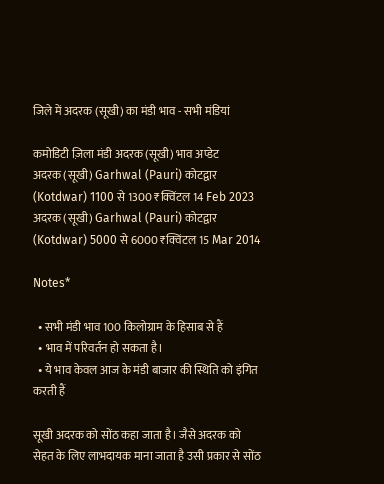जिले में अदरक (सूखी) का मंडी भाव - सभी मंडियां

कमोडिटी ज़िला मंडी अदरक (सूखी) भाव अप्डेट
अदरक (सूखी) Garhwal (Pauri) कोटद्वार (Kotdwar) 1100 से 1300 ₹क्विंटल 14 Feb 2023
अदरक (सूखी) Garhwal (Pauri) कोटद्वार (Kotdwar) 5000 से 6000 ₹क्विंटल 15 Mar 2014

Notes*

  • सभी मंडी भाव 100 किलोग्राम के हिसाब से हैं
  • भाव में परिवर्तन हो सकता है।
  • ये भाव केवल आज के मंडी बाजार की स्थिति को इंगित करती हैं

सूखी अदरक को सोंठ कहा जाता है। जैसे अदरक को सेहत के लिए लाभदायक माना जाता है उसी प्रकार से सोंठ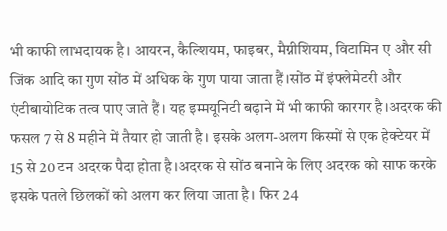भी काफी लाभदायक है। आयरन, कैल्शियम, फाइबर, मैग्नीशियम, विटामिन ए और सी जिंक आदि का गुण सोंठ में अधिक के गुण पाया जाता हैं।सोंठ में इंफ्लेमेटरी और एंटीबायोटिक तत्व पाए जाते हैं। यह इम्मयूनिटी बढ़ाने में भी काफी कारगर है।अदरक की फसल 7 से 8 महीने में तैयार हो जाती है। इसके अलग-अलग किस्मों से एक हेक्टेयर में 15 से 20 टन अदरक पैदा होता है।अदरक से सोंठ बनाने के लिए अदरक को साफ करके इसके पतले छिलकों को अलग कर लिया जाता है। फिर 24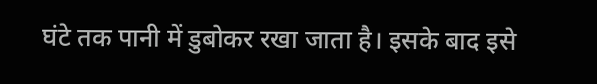घंटे तक पानी में डुबोकर रखा जाता है। इसके बाद इसे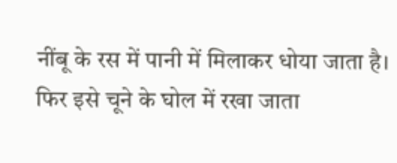नींबू के रस में पानी में मिलाकर धोया जाता है। फिर इसे चूने के घोल में रखा जाता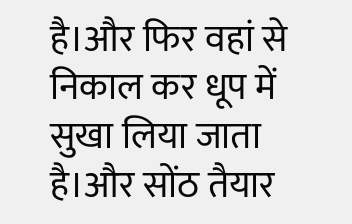है।और फिर वहां से निकाल कर धूप में सुखा लिया जाता है।और सोंठ तैयार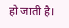हो जाती है।